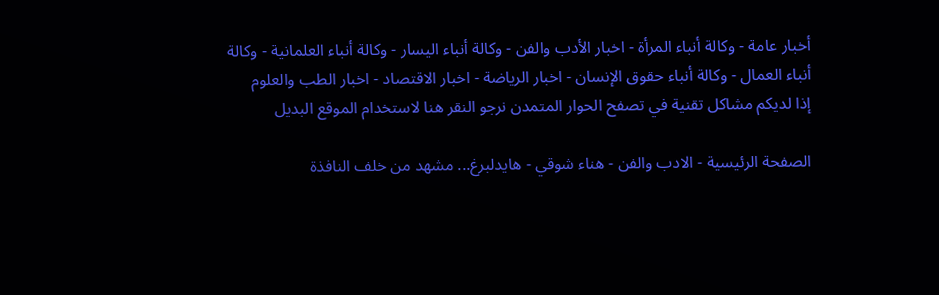أخبار عامة - وكالة أنباء المرأة - اخبار الأدب والفن - وكالة أنباء اليسار - وكالة أنباء العلمانية - وكالة أنباء العمال - وكالة أنباء حقوق الإنسان - اخبار الرياضة - اخبار الاقتصاد - اخبار الطب والعلوم
إذا لديكم مشاكل تقنية في تصفح الحوار المتمدن نرجو النقر هنا لاستخدام الموقع البديل

الصفحة الرئيسية - الادب والفن - هناء شوقي - هايدلبرغ... مشهد من خلف النافذة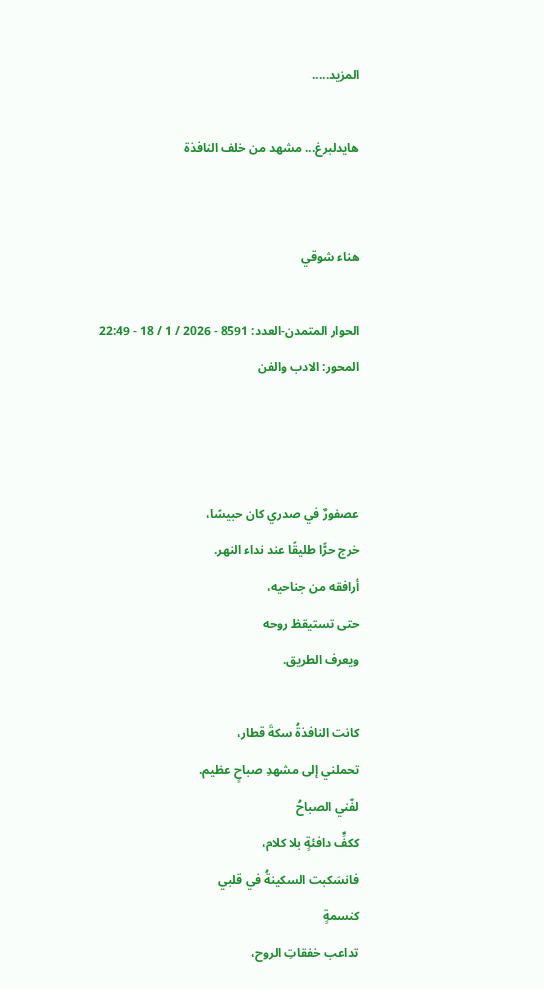المزيد.....

هايدلبرغ... مشهد من خلف النافذة


هناء شوقي

الحوار المتمدن-العدد: 8591 - 2026 / 1 / 18 - 22:49
المحور: الادب والفن



عصفورٌ في صدري كان حبيسًا،
خرج حرًّا طليقًا عند نداء النهر.
أرافقه من جناحيه،
حتى تستيقظ روحه
ويعرف الطريق.

كانت النافذةُ سكةَ قطار،
تحملني إلى مشهدِ صباحٍ عظيم.
لفّني الصباحُ
ككفٍّ دافئةٍ بلا كلام،
فانسَكبت السكينةُ في قلبي
كنسمةٍ
تداعب خفقاتِ الروح،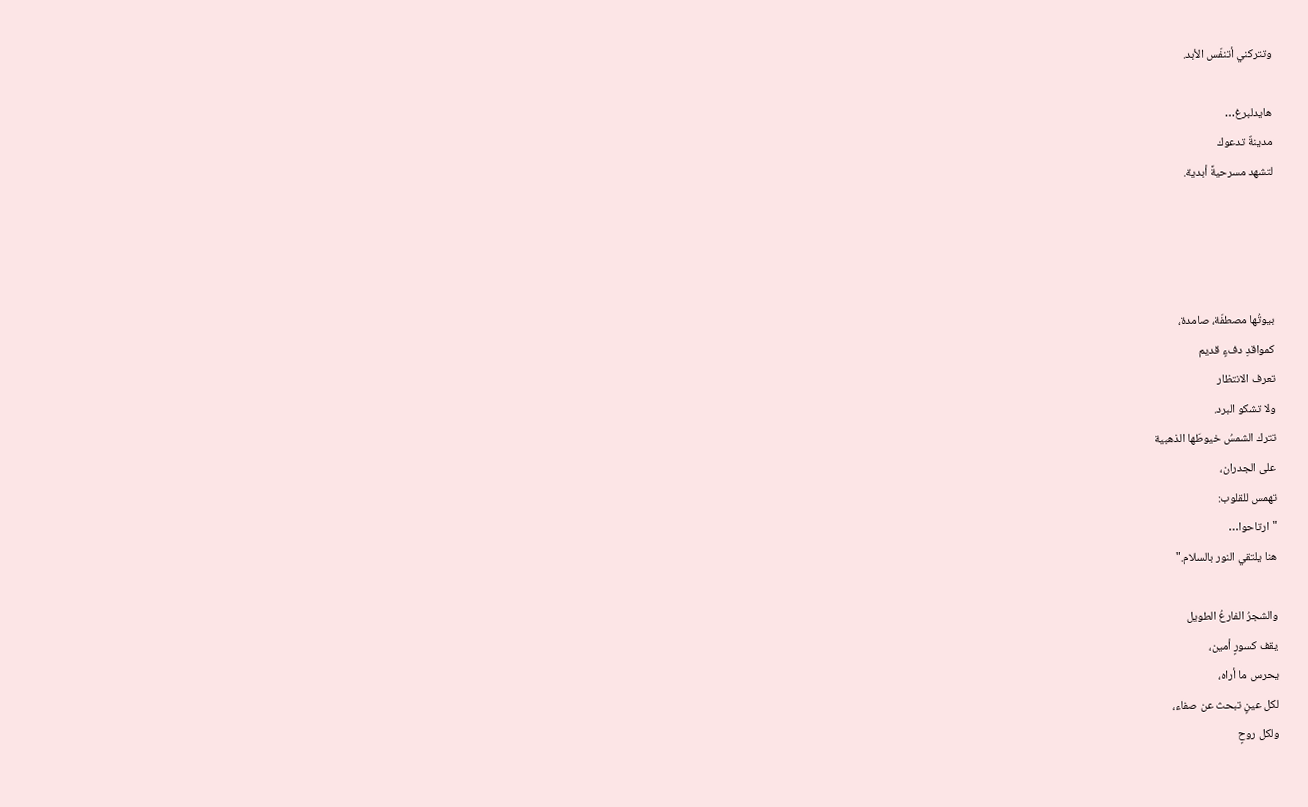وتتركني أتنفّس الأبد.

هايدلبرغ…
مدينةٌ تدعوك
لتشهد مسرحيةً أبدية.




بيوتُها مصطفّة، صامدة،
كمواقدِ دفءٍ قديم
تعرف الانتظار
ولا تشكو البرد.
تترك الشمسُ خيوطَها الذهبية
على الجدران،
تهمس للقلوب:
"ارتاحوا…
هنا يلتقي النور بالسلام."

والشجرُ الفارعُ الطويل
يقف كسورٍ أمين،
يحرس ما أراه،
لكل عينٍ تبحث عن صفاء،
ولكل روحٍ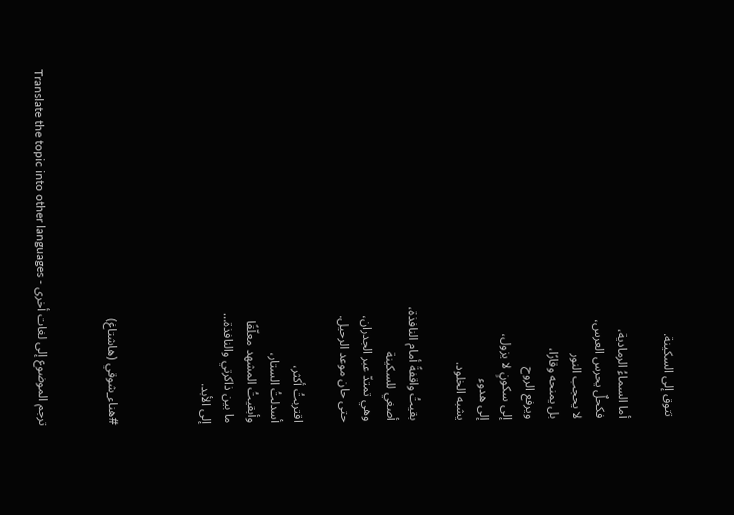تتوق إلى السكينة.

أما السماءُ الرمادية،
فكحلٌ يحرس العرس،
لا يحجب النور
بل يمنحه وقارًا،
ويرفع الروح
إلى سكونٍ لا يزول،
إلى هدوء
يشبه الخلود.

بقيتُ واقفةً أمام النافذة،
أصغي للسكينة
وهي تمتدّ عبر الجدران،
حتى حان موعد الرحيل.

اقتربتُ أكثر،
أسدلتُ الستار،
وأبقيتُ المشهد معلّقًا
ما بين ذاكرتي والنافذة…
إلى الأبد.



#هناء_شوقي (هاشتاغ)


ترجم الموضوع إلى لغات أخرى - Translate the topic into other languages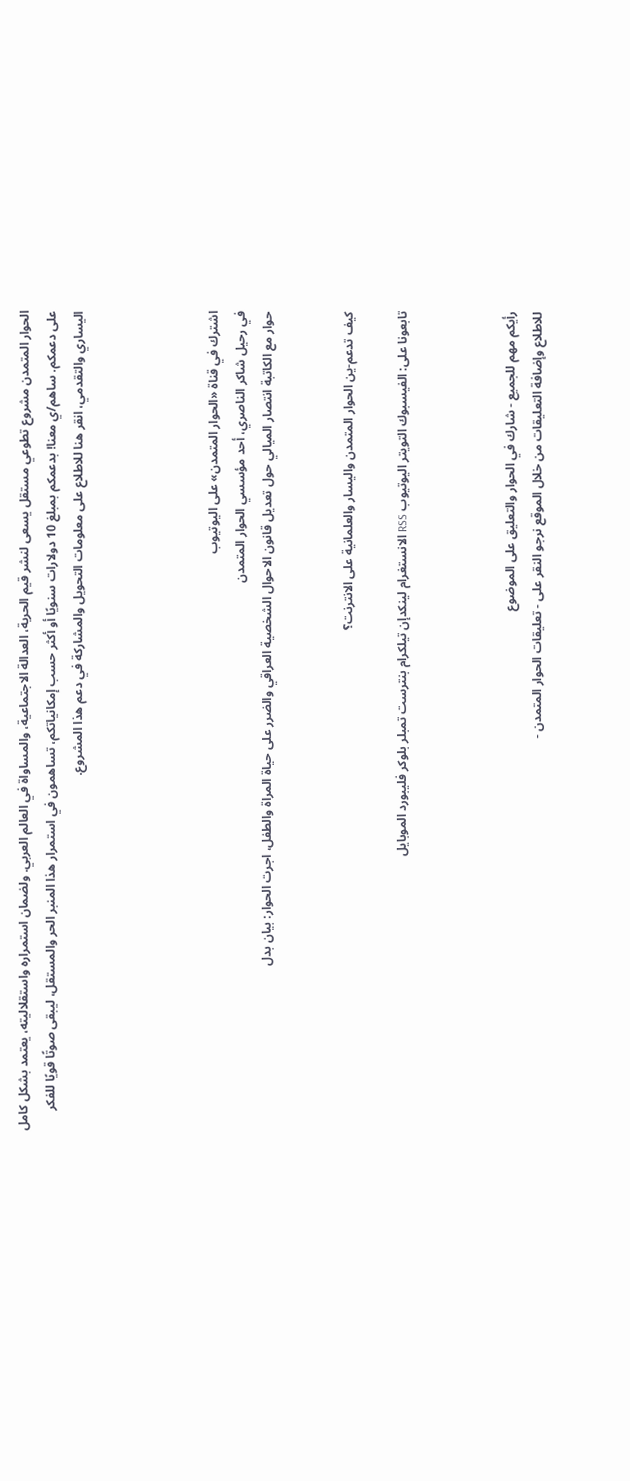الحوار المتمدن مشروع تطوعي مستقل يسعى لنشر قيم الحرية، العدالة الاجتماعية، والمساواة في العالم العربي. ولضمان استمراره واستقلاليته، يعتمد بشكل كامل على دعمكم. ساهم/ي معنا! بدعمكم بمبلغ 10 دولارات سنويًا أو أكثر حسب إمكانياتكم، تساهمون في استمرار هذا المنبر الحر والمستقل، ليبقى صوتًا قويًا للفكر اليساري والتقدمي، انقر هنا للاطلاع على معلومات التحويل والمشاركة في دعم هذا المشروع.




اشترك في قناة «الحوار المتمدن» على اليوتيوب
في رحيل شاكر الناصري، أحد مؤسسي الحوار المتمدن
حوار مع الكاتبة انتصار الميالي حول تعديل قانون الاحوال الشخصية العراقي والضرر على حياة المراة والطفل، اجرت الحوار: بيان بدل


كيف تدعم-ين الحوار المتمدن واليسار والعلمانية على الانترنت؟

تابعونا على: الفيسبوك التويتر اليوتيوب RSS الانستغرام لينكدإن تيلكرام بنترست تمبلر بلوكر فليبورد الموبايل



رأيكم مهم للجميع - شارك في الحوار والتعليق على الموضوع
للاطلاع وإضافة التعليقات من خلال الموقع نرجو النقر على - تعليقات الحوار المتمدن -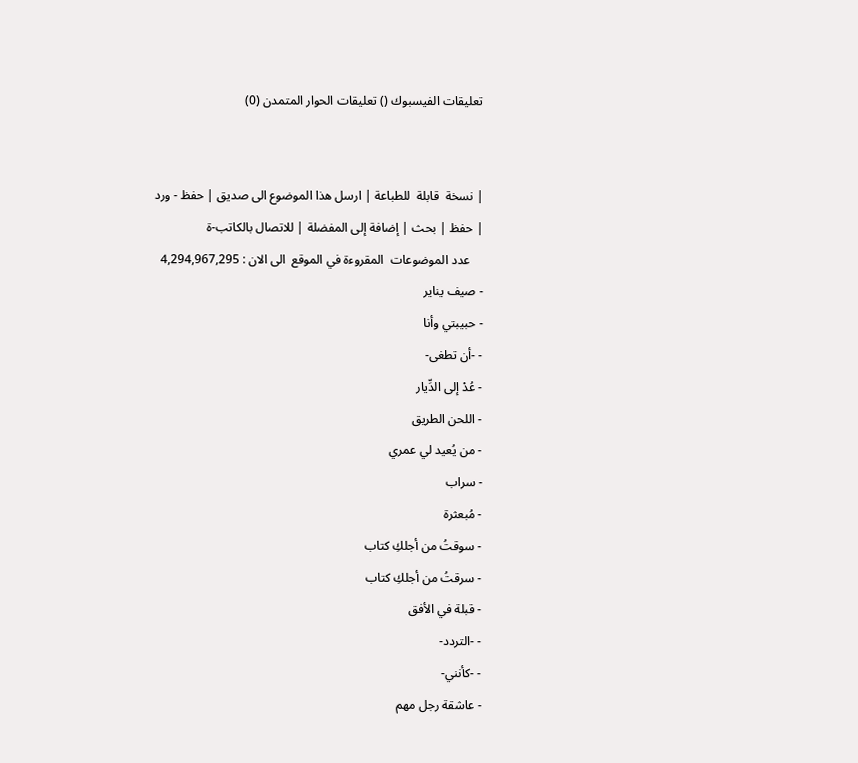تعليقات الفيسبوك () تعليقات الحوار المتمدن (0)


| نسخة  قابلة  للطباعة | ارسل هذا الموضوع الى صديق | حفظ - ورد
| حفظ | بحث | إضافة إلى المفضلة | للاتصال بالكاتب-ة
    عدد الموضوعات  المقروءة في الموقع  الى الان : 4,294,967,295
- صيف يناير
- حبيبتي وأنا
- -أن تطغى-
- عُدْ إلى الدِّيار
- اللحن الطريق
- من يُعيد لي عمري
- سراب
- مُبعثرة
- سوقتُ من أجلكِ كتاب
- سرقتُ من أجلكِ كتاب
- قبلة في الأفق
- -التردد-
- -كأنني-
- عاشقة رجل مهم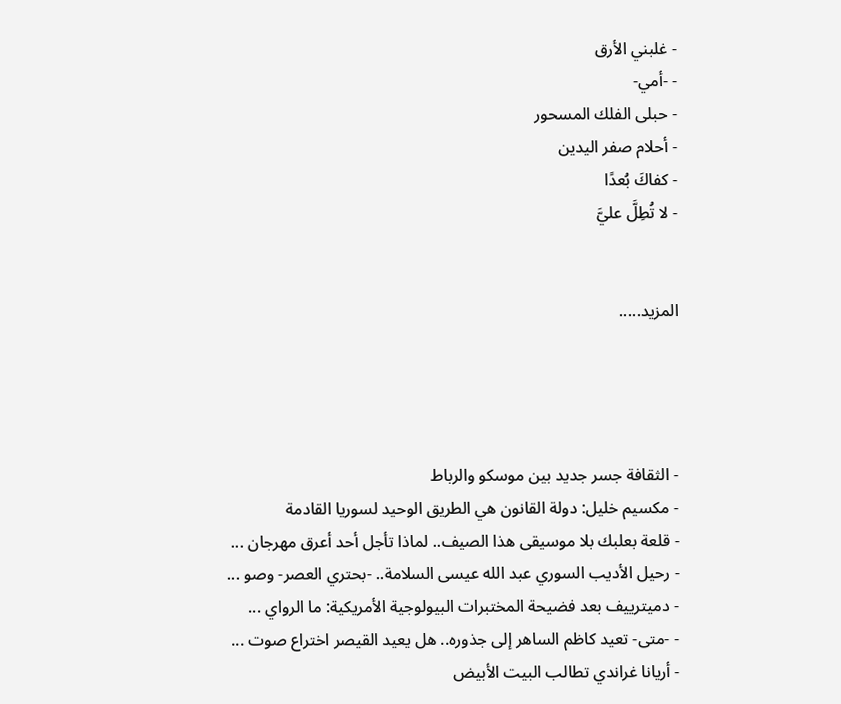- غلبني الأرق
- -أمي-
- حبلى الفلك المسحور
- أحلام صفر اليدين
- كفاكَ بُعدًا
- لا تُطِلَّ عليَّ


المزيد.....




- الثقافة جسر جديد بين موسكو والرباط
- مكسيم خليل: دولة القانون هي الطريق الوحيد لسوريا القادمة
- قلعة بعلبك بلا موسيقى هذا الصيف.. لماذا تأجل أحد أعرق مهرجان ...
- رحيل الأديب السوري عبد الله عيسى السلامة.. -بحتري العصر- وصو ...
- دميترييف بعد فضيحة المختبرات البيولوجية الأمريكية: ما الرواي ...
- -متى- تعيد كاظم الساهر إلى جذوره.. هل يعيد القيصر اختراع صوت ...
- أريانا غراندي تطالب البيت الأبيض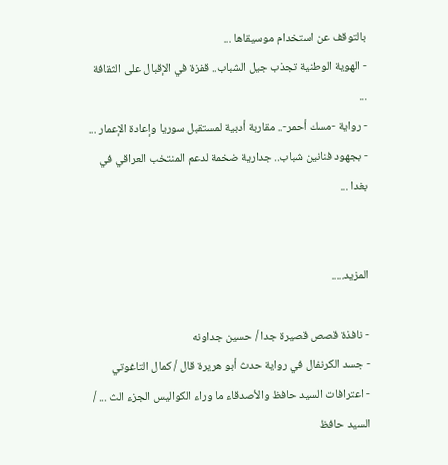بالتوقف عن استخدام موسيقاها ...
- الهوية الوطنية تجذب جيل الشباب.. قفزة في الإقبال على الثقافة ...
- رواية -مسك أحمر-.. مقاربة أدبية لمستقبل سوريا وإعادة الإعمار ...
- بجهود فنانين شباب.. جدارية ضخمة لدعم المنتخب العراقي في بغدا ...


المزيد.....

- نافذة قصص قصيرة جدا / حسين جداونه
- جسد الكرنفال في رواية حدث أبو هريرة قال / كمال التاغوتي
- اعترافات السيد حافظ والأصدقاء ما وراء الكواليس الجزء الث ... / السيد حافظ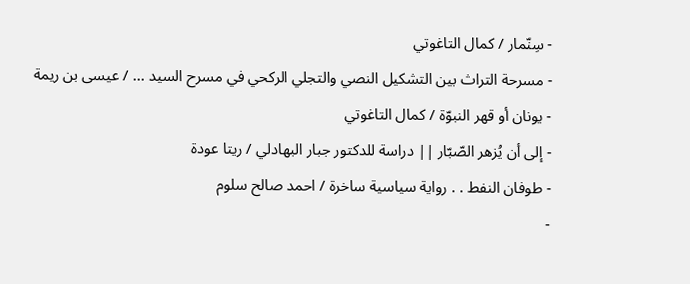- سِنّمار / كمال التاغوتي
- مسرحة التراث بين التشكيل النصي والتجلي الركحي في مسرح السيد ... / عيسى بن ريمة
- يونان أو قهر النبوّة / كمال التاغوتي
- إلى أن يُزهر الصّبّار || دراسة للدكتور جبار البهادلي / ريتا عودة
- طوفان النفط . . رواية سياسية ساخرة / احمد صالح سلوم
-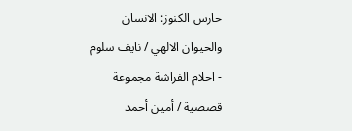حارس الكنوز: الانسان والحيوان الالهي / نايف سلوم
- احلام الفراشة مجموعة قصصية / أمين أحمد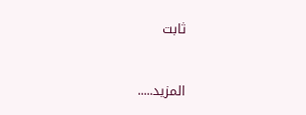ثابت


المزيد.....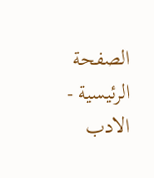الصفحة الرئيسية - الادب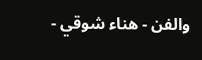والفن - هناء شوقي -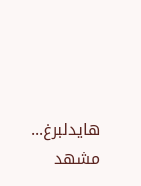هايدلبرغ... مشهد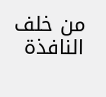من خلف النافذة